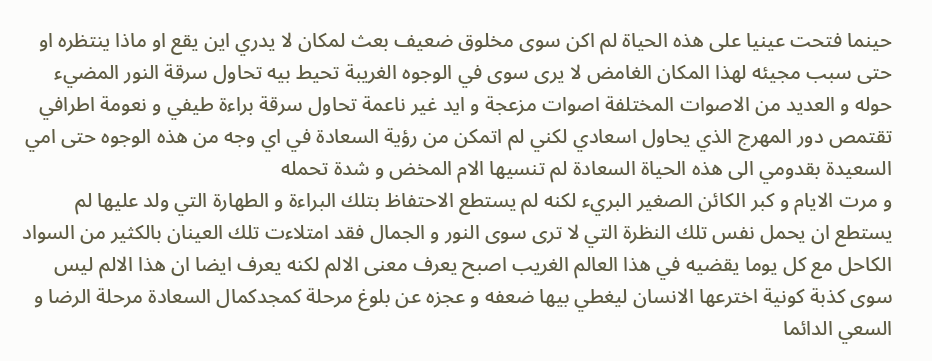حينما فتحت عينيا على هذه الحياة لم اكن سوى مخلوق ضعيف بعث لمكان لا يدري اين يقع او ماذا ينتظره او حتى سبب مجيئه لهذا المكان الغامض لا يرى سوى في الوجوه الغريبة تحيط بيه تحاول سرقة النور المضيء حوله و العديد من الاصوات المختلفة اصوات مزعجة و ايد غير ناعمة تحاول سرقة براءة طيفي و نعومة اطرافي تقتمص دور المهرج الذي يحاول اسعادي لكني لم اتمكن من رؤية السعادة في اي وجه من هذه الوجوه حتى امي السعيدة بقدومي الى هذه الحياة السعادة لم تنسيها الام المخض و شدة تحمله
و مرت الايام و كبر الكائن الصغير البريء لكنه لم يستطع الاحتفاظ بتلك البراءة و الطهارة التي ولد عليها لم يستطع ان يحمل نفس تلك النظرة التي لا ترى سوى النور و الجمال فقد امتلاءت تلك العينان بالكثير من السواد الكاحل مع كل يوما يقضيه في هذا العالم الغريب اصبح يعرف معنى الالم لكنه يعرف ايضا ان هذا الالم ليس سوى كذبة كونية اخترعها الانسان ليغطي بيها ضعفه و عجزه عن بلوغ مرحلة كمجدكمال السعادة مرحلة الرضا و السعي الدائما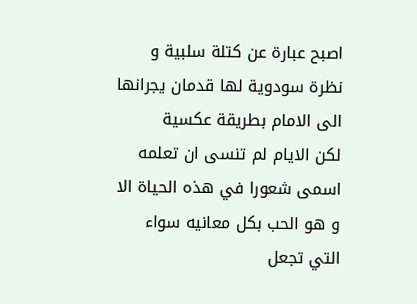اصبح عبارة عن كتلة سلبية و نظرة سودوية لها قدمان يجرانها الى الامام بطريقة عكسية
لكن الايام لم تنسى ان تعلمه اسمى شعورا في هذه الحياة الا و هو الحب بكل معانيه سواء التي تجعل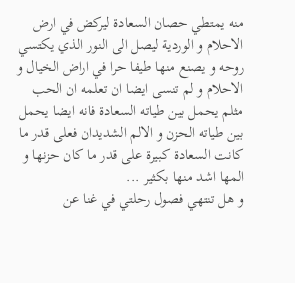منه يمتطي حصان السعادة ليركض في ارض الاحلام و الوردية ليصل الى النور الذي يكتسي روحه و يصنع منها طيفا حرا في اراض الخيال و الاحلام و لم تنسى ايضا ان تعلمه ان الحب مثلم يحمل بين طياته السعادة فانه ايضا يحمل بين طياته الحزن و الالم الشديدان فعلى قدر ما كانت السعادة كبيرة على قدر ما كان حزنها و المها اشد منها بكثير ...
و هل تنتهي فصول رحلتي في غنا عن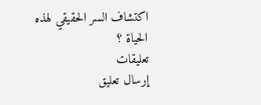اكتشاف السر الحقيقي لهذه الحياة ؟
تعليقات
إرسال تعليق